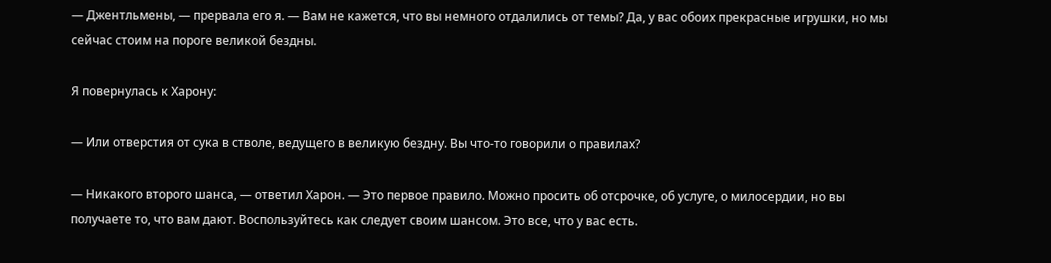— Джентльмены, — прервала его я. — Вам не кажется, что вы немного отдалились от темы? Да, у вас обоих прекрасные игрушки, но мы сейчас стоим на пороге великой бездны.

Я повернулась к Харону:

— Или отверстия от сука в стволе, ведущего в великую бездну. Вы что-то говорили о правилах?

— Никакого второго шанса, — ответил Харон. — Это первое правило. Можно просить об отсрочке, об услуге, о милосердии, но вы получаете то, что вам дают. Воспользуйтесь как следует своим шансом. Это все, что у вас есть.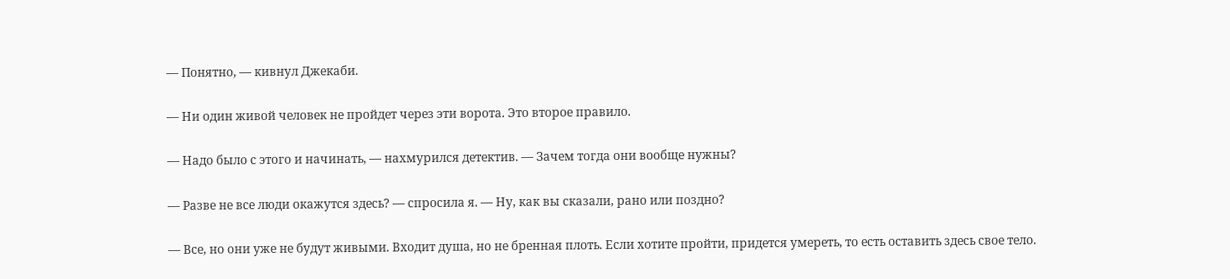— Понятно, — кивнул Джекаби.

— Ни один живой человек не пройдет через эти ворота. Это второе правило.

— Надо было с этого и начинать, — нахмурился детектив. — Зачем тогда они вообще нужны?

— Разве не все люди окажутся здесь? — спросила я. — Ну, как вы сказали, рано или поздно?

— Все, но они уже не будут живыми. Входит душа, но не бренная плоть. Если хотите пройти, придется умереть, то есть оставить здесь свое тело.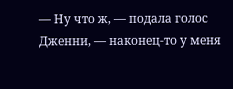— Ну что ж, — подала голос Дженни, — наконец-то у меня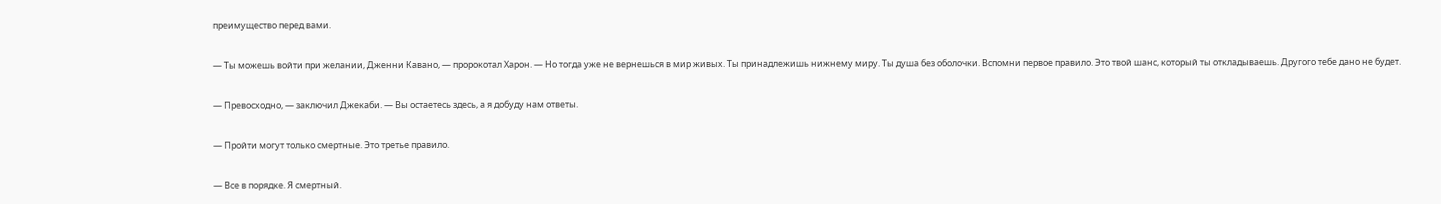преимущество перед вами.

— Ты можешь войти при желании, Дженни Кавано, — пророкотал Харон. — Но тогда уже не вернешься в мир живых. Ты принадлежишь нижнему миру. Ты душа без оболочки. Вспомни первое правило. Это твой шанс, который ты откладываешь. Другого тебе дано не будет.

— Превосходно, — заключил Джекаби. — Вы остаетесь здесь, а я добуду нам ответы.

— Пройти могут только смертные. Это третье правило.

— Все в порядке. Я смертный.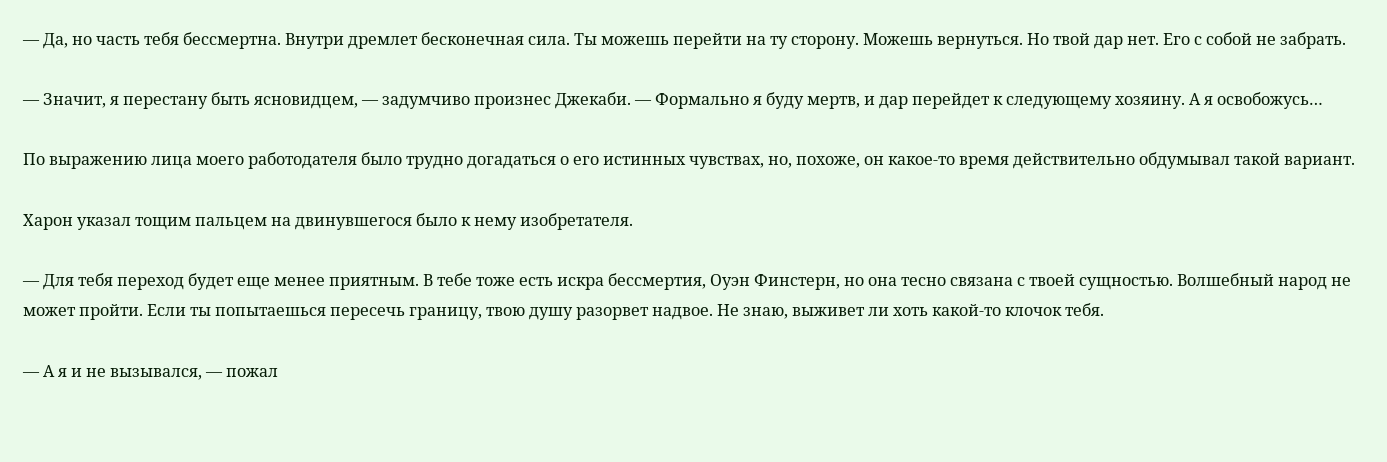— Да, но часть тебя бессмертна. Внутри дремлет бесконечная сила. Ты можешь перейти на ту сторону. Можешь вернуться. Но твой дар нет. Его с собой не забрать.

— Значит, я перестану быть ясновидцем, — задумчиво произнес Джекаби. — Формально я буду мертв, и дар перейдет к следующему хозяину. А я освобожусь…

По выражению лица моего работодателя было трудно догадаться о его истинных чувствах, но, похоже, он какое-то время действительно обдумывал такой вариант.

Харон указал тощим пальцем на двинувшегося было к нему изобретателя.

— Для тебя переход будет еще менее приятным. В тебе тоже есть искра бессмертия, Оуэн Финстерн, но она тесно связана с твоей сущностью. Волшебный народ не может пройти. Если ты попытаешься пересечь границу, твою душу разорвет надвое. Не знаю, выживет ли хоть какой-то клочок тебя.

— А я и не вызывался, — пожал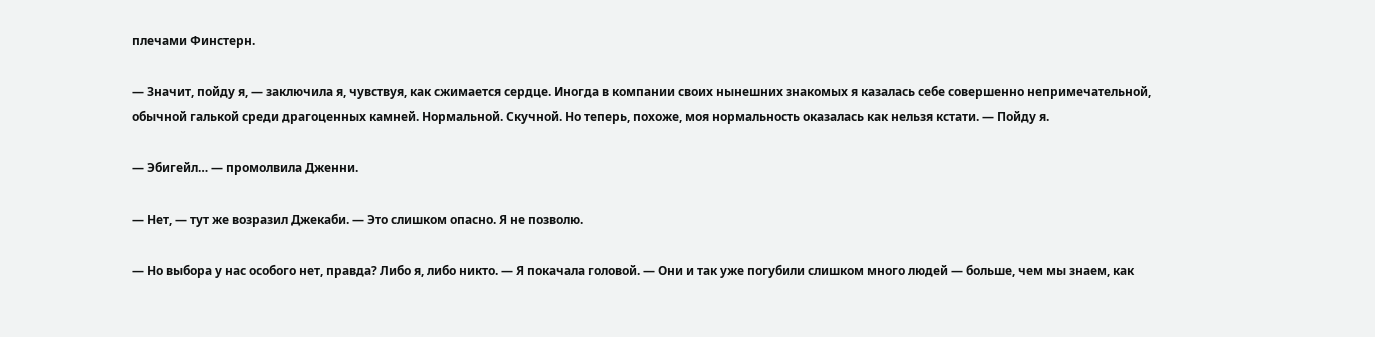плечами Финстерн.

— Значит, пойду я, — заключила я, чувствуя, как сжимается сердце. Иногда в компании своих нынешних знакомых я казалась себе совершенно непримечательной, обычной галькой среди драгоценных камней. Нормальной. Скучной. Но теперь, похоже, моя нормальность оказалась как нельзя кстати. — Пойду я.

— Эбигейл… — промолвила Дженни.

— Нет, — тут же возразил Джекаби. — Это слишком опасно. Я не позволю.

— Но выбора у нас особого нет, правда? Либо я, либо никто. — Я покачала головой. — Они и так уже погубили слишком много людей — больше, чем мы знаем, как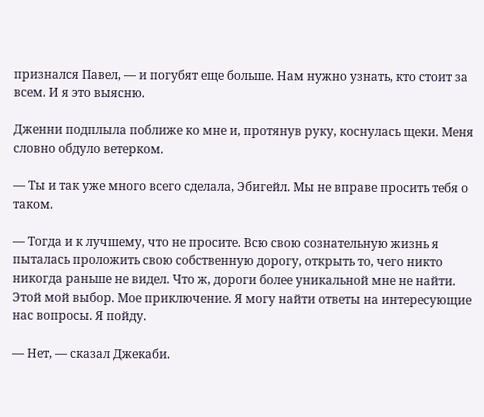признался Павел, — и погубят еще больше. Нам нужно узнать, кто стоит за всем. И я это выясню.

Дженни подплыла поближе ко мне и, протянув руку, коснулась щеки. Меня словно обдуло ветерком.

— Ты и так уже много всего сделала, Эбигейл. Мы не вправе просить тебя о таком.

— Тогда и к лучшему, что не просите. Всю свою сознательную жизнь я пыталась проложить свою собственную дорогу, открыть то, чего никто никогда раньше не видел. Что ж, дороги более уникальной мне не найти. Этой мой выбор. Мое приключение. Я могу найти ответы на интересующие нас вопросы. Я пойду.

— Нет, — сказал Джекаби.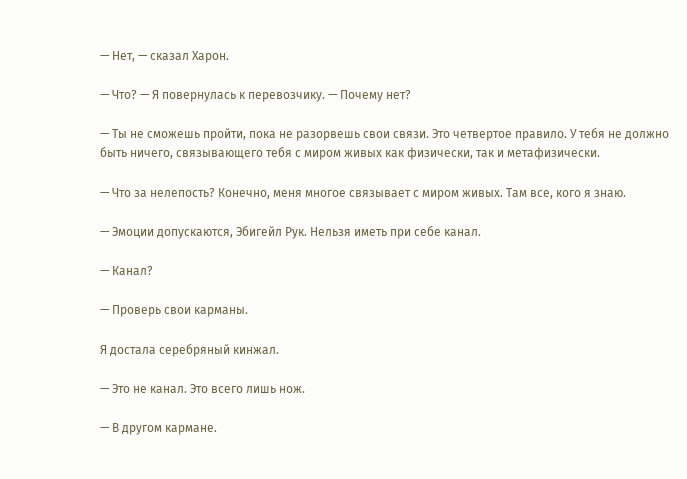— Нет, — сказал Харон.

— Что? — Я повернулась к перевозчику. — Почему нет?

— Ты не сможешь пройти, пока не разорвешь свои связи. Это четвертое правило. У тебя не должно быть ничего, связывающего тебя с миром живых как физически, так и метафизически.

— Что за нелепость? Конечно, меня многое связывает с миром живых. Там все, кого я знаю.

— Эмоции допускаются, Эбигейл Рук. Нельзя иметь при себе канал.

— Канал?

— Проверь свои карманы.

Я достала серебряный кинжал.

— Это не канал. Это всего лишь нож.

— В другом кармане.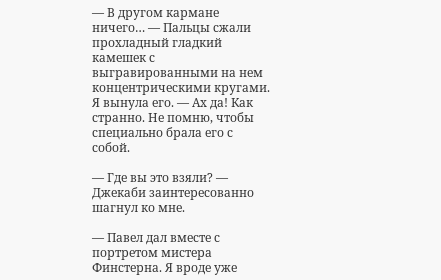— В другом кармане ничего… — Пальцы сжали прохладный гладкий камешек с выгравированными на нем концентрическими кругами. Я вынула его. — Ах да! Как странно. Не помню, чтобы специально брала его с собой.

— Где вы это взяли? — Джекаби заинтересованно шагнул ко мне.

— Павел дал вместе с портретом мистера Финстерна. Я вроде уже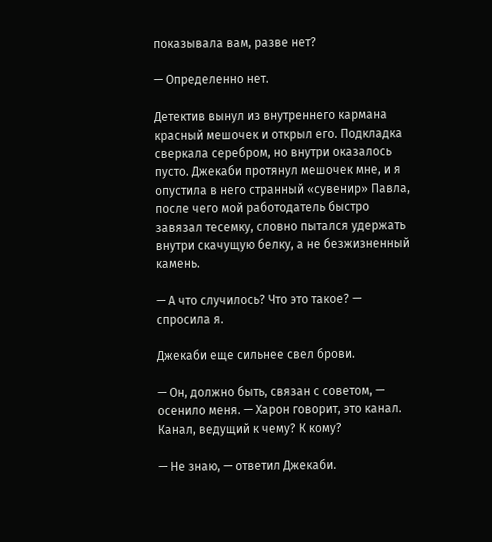показывала вам, разве нет?

— Определенно нет.

Детектив вынул из внутреннего кармана красный мешочек и открыл его. Подкладка сверкала серебром, но внутри оказалось пусто. Джекаби протянул мешочек мне, и я опустила в него странный «сувенир» Павла, после чего мой работодатель быстро завязал тесемку, словно пытался удержать внутри скачущую белку, а не безжизненный камень.

— А что случилось? Что это такое? — спросила я.

Джекаби еще сильнее свел брови.

— Он, должно быть, связан с советом, — осенило меня. — Харон говорит, это канал. Канал, ведущий к чему? К кому?

— Не знаю, — ответил Джекаби.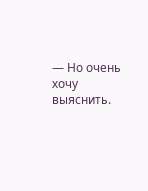— Но очень хочу выяснить.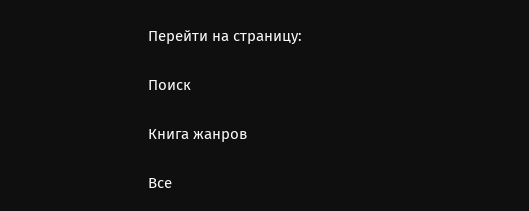Перейти на страницу:

Поиск

Книга жанров

Все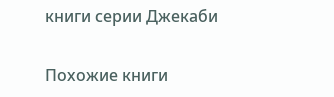книги серии Джекаби

Похожие книги